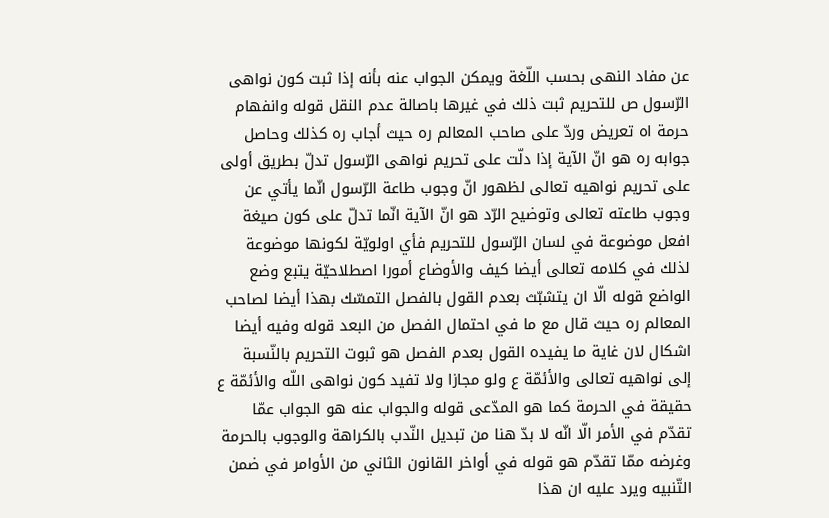عن مفاد النهى بحسب اللّغة ويمكن الجواب عنه بأنه إذا ثبت كون نواهى الرّسول ص للتحريم ثبت ذلك في غيرها باصالة عدم النقل قوله وانفهام حرمة اه تعريض وردّ على صاحب المعالم ره حيث أجاب ره كذلك وحاصل جوابه ره هو انّ الآية إذا دلّت على تحريم نواهى الرّسول تدلّ بطريق أولى على تحريم نواهيه تعالى لظهور انّ وجوب طاعة الرّسول انّما يأتي عن وجوب طاعته تعالى وتوضيح الرّد هو انّ الآية انّما تدلّ على كون صيغة افعل موضوعة في لسان الرّسول للتحريم فأي اولويّة لكونها موضوعة لذلك في كلامه تعالى أيضا كيف والأوضاع أمورا اصطلاحيّة يتبع وضع الواضع قوله الّا ان يتشبّث بعدم القول بالفصل التمسّك بهذا أيضا لصاحب المعالم ره حيث قال مع ما في احتمال الفصل من البعد قوله وفيه أيضا اشكال لان غاية ما يفيده القول بعدم الفصل هو ثبوت التحريم بالنّسبة إلى نواهيه تعالى والأئمّة ع ولو مجازا ولا تفيد كون نواهى اللّه والأئمّة ع حقيقة في الحرمة كما هو المدّعى قوله والجواب عنه هو الجواب عمّا تقدّم في الأمر الّا انّه لا بدّ هنا من تبديل النّدب بالكراهة والوجوب بالحرمة وغرضه ممّا تقدّم هو قوله في أواخر القانون الثاني من الأوامر في ضمن التّنبيه ويرد عليه ان هذا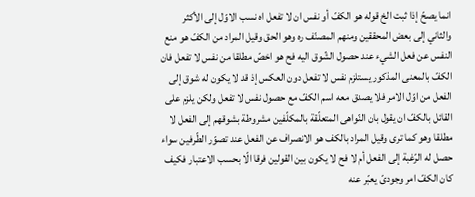انما يصحّ إذا ثبت الخ قوله هو الكفّ أو نفس ان لا تفعل اه نسب الاوّل إلى الأكثر والثاني إلى بعض المحققين ومنهم المصنّف ره وهو الحق وقيل المراد من الكفّ هو منع النفس عن فعل الشيء عند حصول الشّوق اليه فح هو اخصّ مطلقا من نفس لا تفعل فان الكفّ بالمعنى المذكور يستلزم نفس لا تفعل دون العكس إذ قد لا يكون له شوق إلى الفعل من اوّل الامر فلا يصدق معه اسم الكفّ مع حصول نفس لا تفعل ولكن يلزم على القائل بالكفّ ان يقول بان النّواهى المتعلّقة بالمكلّفين مشروطة بشوقهم إلى الفعل لا مطلقا وهو كما ترى وقيل المراد بالكف هو الانصراف عن الفعل عند تصوّر الطّرفين سواء حصل له الرّغبة إلى الفعل أم لا فح لا يكون بين القولين فرقا الّا بحسب الاعتبار فكيف كان الكفّ امر وجودىّ يعبّر عنه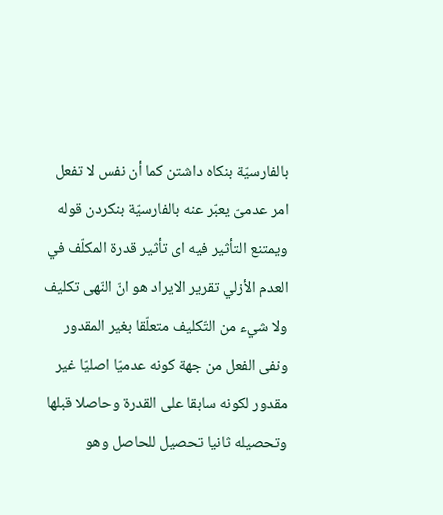بالفارسيّة بنكاه داشتن كما أن نفس لا تفعل امر عدمىّ يعبّر عنه بالفارسيّة بنكردن قوله ويمتنع التأثير فيه اى تأثير قدرة المكلّف في العدم الأزلي تقرير الايراد هو انّ النّهى تكليف ولا شيء من التّكليف متعلّقا بغير المقدور ونفى الفعل من جهة كونه عدميّا اصليّا غير مقدور لكونه سابقا على القدرة وحاصلا قبلها وتحصيله ثانيا تحصيل للحاصل وهو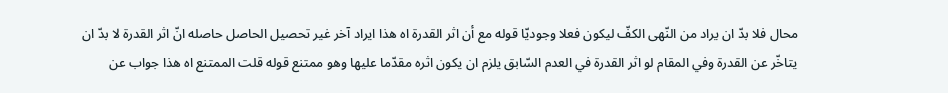محال فلا بدّ ان يراد من النّهى الكفّ ليكون فعلا وجوديّا قوله مع أن اثر القدرة اه هذا ايراد آخر غير تحصيل الحاصل حاصله انّ اثر القدرة لا بدّ ان يتاخّر عن القدرة وفي المقام لو اثر القدرة في العدم السّابق يلزم ان يكون اثره مقدّما عليها وهو ممتنع قوله قلت الممتنع اه هذا جواب عن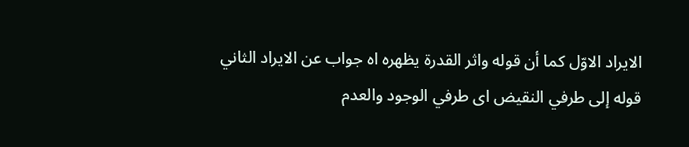الايراد الاوّل كما أن قوله واثر القدرة يظهره اه جواب عن الايراد الثاني قوله إلى طرفي النقيض اى طرفي الوجود والعدم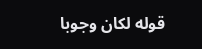قوله لكان وجوبا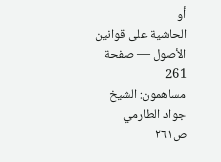أو
الحاشية على قوانين الأصول — صفحة 261
مساهمون: الشيخ جواد الطارمي
ص٢٦١